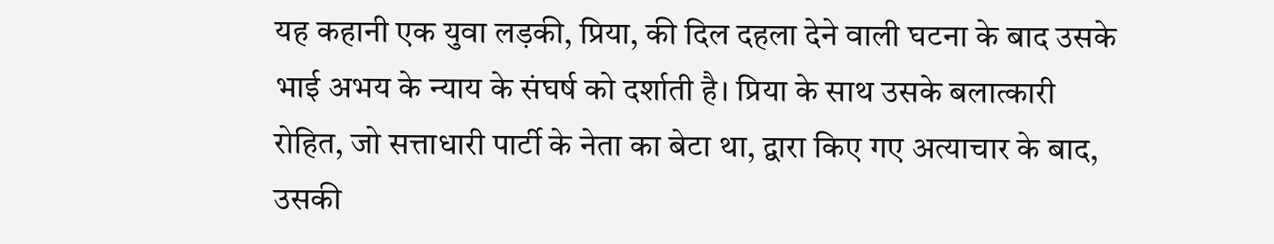यह कहानी एक युवा लड़की, प्रिया, की दिल दहला देने वाली घटना के बाद उसके भाई अभय के न्याय के संघर्ष को दर्शाती है। प्रिया के साथ उसके बलात्कारी रोहित, जो सत्ताधारी पार्टी के नेता का बेटा था, द्वारा किए गए अत्याचार के बाद, उसकी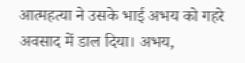आत्महत्या ने उसके भाई अभय को गहरे अवसाद में डाल दिया। अभय,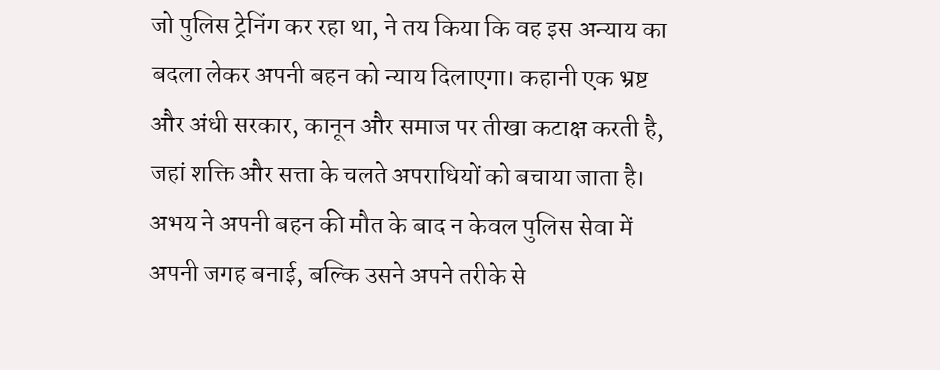जो पुलिस ट्रेनिंग कर रहा था, ने तय किया कि वह इस अन्याय का बदला लेकर अपनी बहन को न्याय दिलाएगा। कहानी एक भ्रष्ट और अंधी सरकार, कानून और समाज पर तीखा कटाक्ष करती है, जहां शक्ति और सत्ता के चलते अपराधियों को बचाया जाता है। अभय ने अपनी बहन की मौत के बाद न केवल पुलिस सेवा में अपनी जगह बनाई, बल्कि उसने अपने तरीके से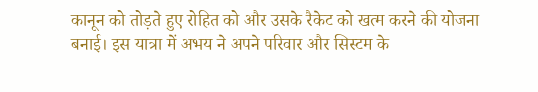कानून को तोड़ते हुए रोहित को और उसके रैकेट को खत्म करने की योजना बनाई। इस यात्रा में अभय ने अपने परिवार और सिस्टम के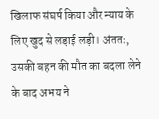खिलाफ संघर्ष किया और न्याय के लिए खुद से लड़ाई लड़ी। अंततः, उसकी बहन की मौत का बदला लेने के बाद अभय ने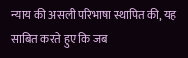न्याय की असली परिभाषा स्थापित की, यह साबित करते हुए कि जब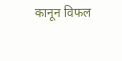कानून विफल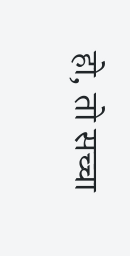हो, तो सच्चा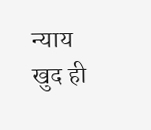न्याय खुद ही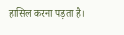हासिल करना पड़ता है।